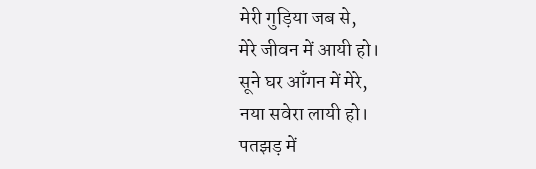मेरी गुड़िया जब से,
मेरे जीवन में आयी हो।
सूने घर आँगन में मेरे,
नया सवेरा लायी हो।
पतझड़ में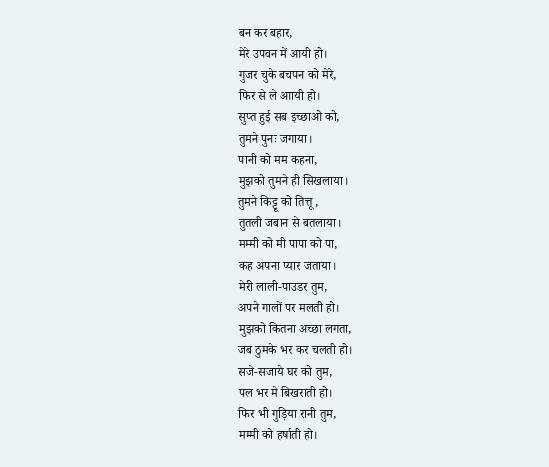बन कर बहार,
मेरे उपवन में आयी हो।
गुजर चुके बचपन को मेरे,
फिर से ले आायी हो।
सुप्त हुई सब इच्छाओ को,
तुमने पुनः जगाया।
पानी को मम कहना,
मुझको तुमने ही सिखलाया।
तुमने किट्टू को तित्तू ,
तुतली जबान से बतलाया।
मम्मी को मी पापा को पा,
कह अपना प्यार जताया।
मेरी लाली-पाउडर तुम,
अपने गालों पर मलती हो।
मुझको कितना अच्छा लगता,
जब ठुमके भर कर चलती हो।
सजे-सजाये घर को तुम,
पल भर मे बिखराती हो।
फिर भी गुड़िया रानी तुम,
मम्मी को हर्षाती हो।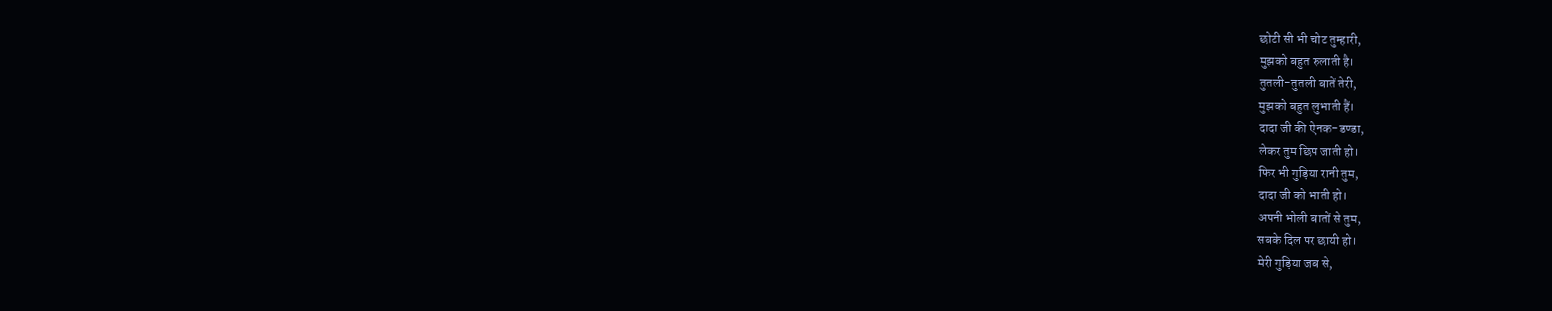छोटी सी भी चोट तुम्हारी,
मुझको बहुत रुलाती है।
तुतली-तुतली बातें तेरी,
मुझको बहुत लुभाती हैं।
दादा जी की ऐनक-डण्डा,
लेकर तुम छिप जाती हो।
फिर भी गुड़िया रानी तुम,
दादा जी को भाती हो।
अपनी भोली बातों से तुम,
सबके दिल पर छायी हो।
मेरी गुड़िया जब से,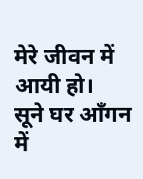मेरे जीवन में आयी हो।
सूने घर आँगन में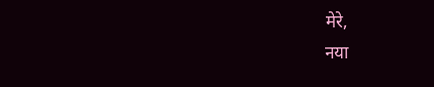मेरे,
नया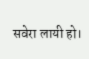सवेरा लायी हो।